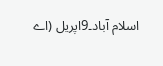اسلام آباد۔9اپریل (اے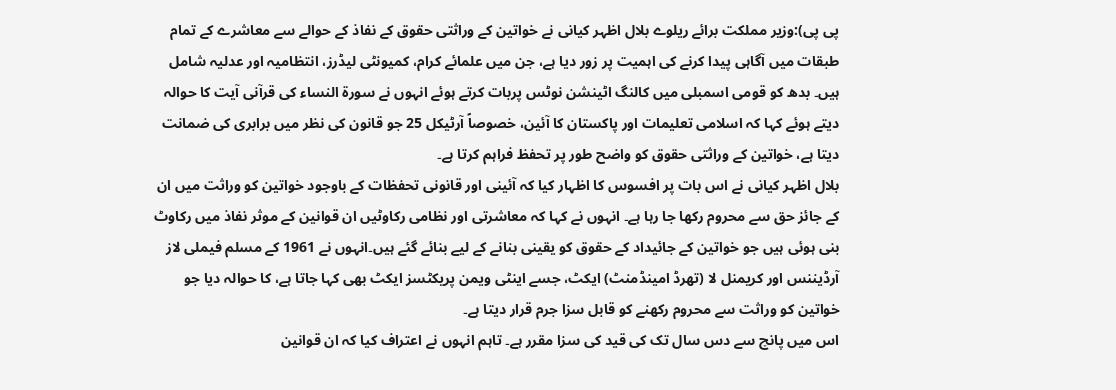پی پی):وزیر مملکت برائے ریلوے بلال اظہر کیانی نے خواتین کے وراثتی حقوق کے نفاذ کے حوالے سے معاشرے کے تمام طبقات میں آگاہی پیدا کرنے کی اہمیت پر زور دیا ہے، جن میں علمائے کرام، کمیونٹی لیڈرز، انتظامیہ اور عدلیہ شامل ہیں۔ بدھ کو قومی اسمبلی میں کالنگ اٹینشن نوٹس پربات کرتے ہوئے انہوں نے سورۃ النساء کی قرآنی آیت کا حوالہ دیتے ہوئے کہا کہ اسلامی تعلیمات اور پاکستان کا آئین، خصوصاً آرٹیکل 25 جو قانون کی نظر میں برابری کی ضمانت دیتا ہے، خواتین کے وراثتی حقوق کو واضح طور پر تحفظ فراہم کرتا ہے۔
بلال اظہر کیانی نے اس بات پر افسوس کا اظہار کیا کہ آئینی اور قانونی تحفظات کے باوجود خواتین کو وراثت میں ان کے جائز حق سے محروم رکھا جا رہا ہے۔ انہوں نے کہا کہ معاشرتی اور نظامی رکاوٹیں ان قوانین کے موثر نفاذ میں رکاوٹ بنی ہوئی ہیں جو خواتین کے جائیداد کے حقوق کو یقینی بنانے کے لیے بنائے گئے ہیں۔انہوں نے 1961 کے مسلم فیملی لاز آرڈیننس اور کریمنل لا (تھرڈ امینڈمنٹ) ایکٹ، جسے اینٹی ویمن پریکٹسز ایکٹ بھی کہا جاتا ہے، کا حوالہ دیا جو خواتین کو وراثت سے محروم رکھنے کو قابل سزا جرم قرار دیتا ہے۔
اس میں پانچ سے دس سال تک کی قید کی سزا مقرر ہے۔ تاہم انہوں نے اعتراف کیا کہ ان قوانین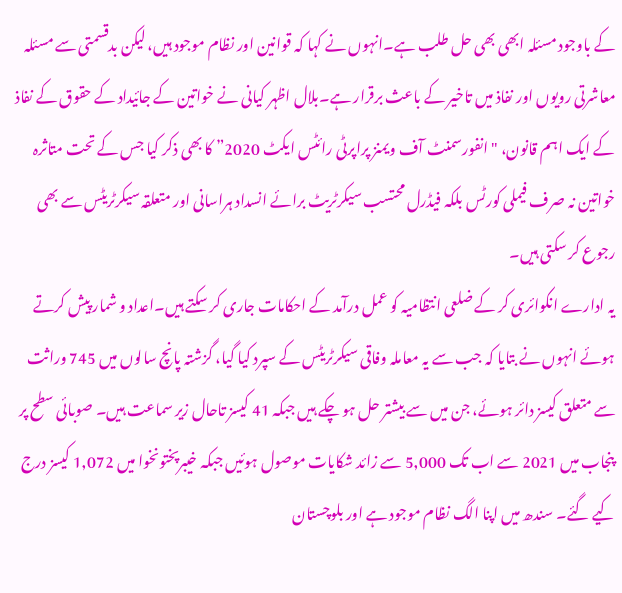کے باوجود مسئلہ ابھی بھی حل طلب ہے۔انہوں نے کہا کہ قوانین اور نظام موجود ہیں، لیکن بدقسمتی سے مسئلہ معاشرتی رویوں اور نفاذ میں تاخیر کے باعث برقرار ہے۔بلال اظہر کیانی نے خواتین کے جائیداد کے حقوق کے نفاذ کے ایک اہم قانون، "انفورسمنٹ آف ویمنز پراپرٹی رائٹس ایکٹ 2020” کا بھی ذکر کیا جس کے تحت متاثرہ خواتین نہ صرف فیملی کورٹس بلکہ فیڈرل محتسب سیکرٹریٹ برائے انسداد ہراسانی اور متعلقہ سیکرٹریٹس سے بھی رجوع کر سکتی ہیں۔
یہ ادارے انکوائری کر کے ضلعی انتظامیہ کو عمل درآمد کے احکامات جاری کر سکتے ہیں۔اعداد و شمار پیش کرتے ہوئے انہوں نے بتایا کہ جب سے یہ معاملہ وفاقی سیکرٹریٹس کے سپرد کیا گیا، گزشتہ پانچ سالوں میں 745 وراثت سے متعلق کیسز دائر ہوئے، جن میں سے بیشتر حل ہو چکے ہیں جبکہ 41 کیسز تاحال زیر سماعت ہیں۔ صوبائی سطح پر پنجاب میں 2021 سے اب تک 5,000 سے زائد شکایات موصول ہوئیں جبکہ خیبرپختونخوا میں 1,072 کیسز درج کیے گئے۔ سندھ میں اپنا الگ نظام موجود ہے اور بلوچستان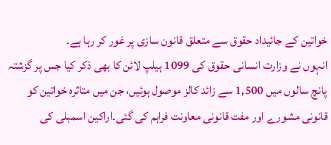خواتین کے جائیداد حقوق سے متعلق قانون سازی پر غور کر رہا ہے۔
انہوں نے وزارت انسانی حقوق کی 1099 ہیلپ لائن کا بھی ذکر کیا جس پر گزشتہ پانچ سالوں میں 1,500 سے زائد کالز موصول ہوئیں، جن میں متاثرہ خواتین کو قانونی مشورے اور مفت قانونی معاونت فراہم کی گئی۔اراکین اسمبلی کی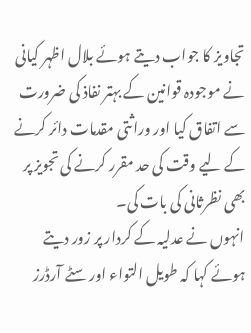تجاویز کا جواب دیتے ہوئے بلال اظہر کیانی نے موجودہ قوانین کے بہتر نفاذ کی ضرورت سے اتفاق کیا اور وراثتی مقدمات دائر کرنے کے لیے وقت کی حد مقرر کرنے کی تجویز پر بھی نظرثانی کی بات کی۔
انہوں نے عدلیہ کے کردار پر زور دیتے ہوئے کہا کہ طویل التواء اور سٹے آرڈرز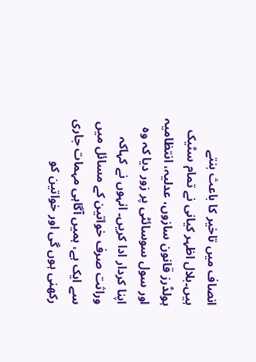انصاف میں تاخیر کا باعث بنتے ہیں۔بلال اظہر کیانی نے تمام سٹیک ہولڈرز قانون سازوں، عدلیہ، انتظامیہ اور سول سوسائٹی پر زور دیا کہ وہ اپنا کردار ادا کریں۔ انہوں نے کہاکہ وراثت صرف خواتین کے مسائل میں سے ایک ہے، ہمیں آگاہی مہمات جاری رکھنی ہوں گی اور خواتین کو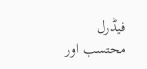فیڈرل محتسب اور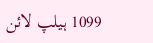1099 ہیلپ لائن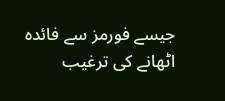جیسے فورمز سے فائدہ اٹھانے کی ترغیب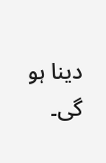دینا ہو گی۔